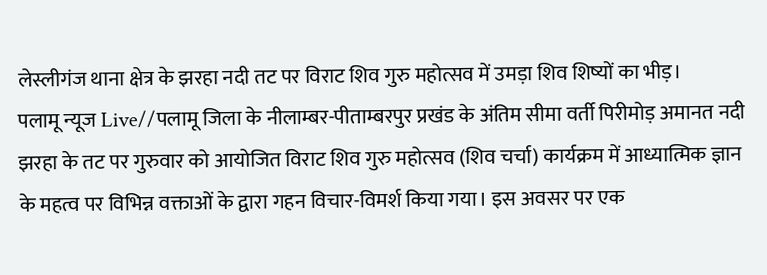लेस्लीगंज थाना क्षेत्र के झरहा नदी तट पर विराट शिव गुरु महोत्सव में उमड़ा शिव शिष्यों का भीड़।
पलामू न्यूज Live//पलामू जिला के नीलाम्बर-पीताम्बरपुर प्रखंड के अंतिम सीमा वर्ती पिरीमोड़ अमानत नदी झरहा के तट पर गुरुवार को आयोजित विराट शिव गुरु महोत्सव (शिव चर्चा) कार्यक्रम में आध्यात्मिक ज्ञान के महत्व पर विभिन्न वक्ताओं के द्वारा गहन विचार-विमर्श किया गया। इस अवसर पर एक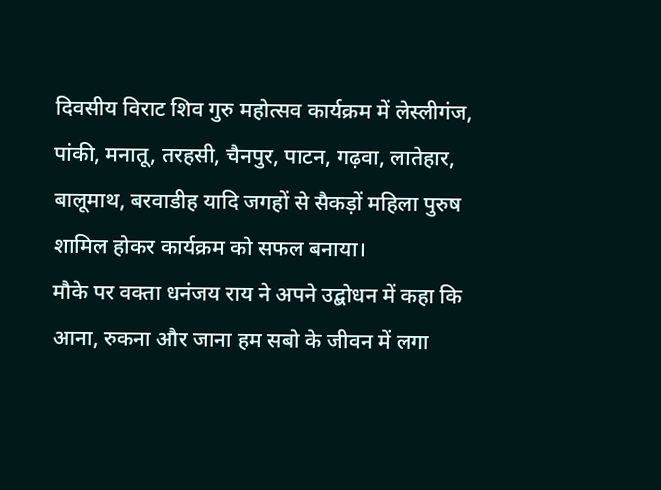दिवसीय विराट शिव गुरु महोत्सव कार्यक्रम में लेस्लीगंज, पांकी, मनातू, तरहसी, चैनपुर, पाटन, गढ़वा, लातेहार, बालूमाथ, बरवाडीह यादि जगहों से सैकड़ों महिला पुरुष शामिल होकर कार्यक्रम को सफल बनाया।
मौके पर वक्ता धनंजय राय ने अपने उद्बोधन में कहा कि आना, रुकना और जाना हम सबो के जीवन में लगा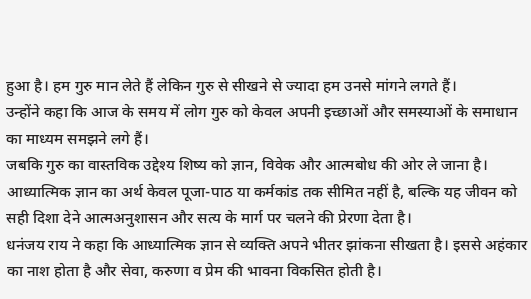हुआ है। हम गुरु मान लेते हैं लेकिन गुरु से सीखने से ज्यादा हम उनसे मांगने लगते हैं।
उन्होंने कहा कि आज के समय में लोग गुरु को केवल अपनी इच्छाओं और समस्याओं के समाधान का माध्यम समझने लगे हैं।
जबकि गुरु का वास्तविक उद्देश्य शिष्य को ज्ञान, विवेक और आत्मबोध की ओर ले जाना है। आध्यात्मिक ज्ञान का अर्थ केवल पूजा-पाठ या कर्मकांड तक सीमित नहीं है, बल्कि यह जीवन को सही दिशा देने आत्मअनुशासन और सत्य के मार्ग पर चलने की प्रेरणा देता है।
धनंजय राय ने कहा कि आध्यात्मिक ज्ञान से व्यक्ति अपने भीतर झांकना सीखता है। इससे अहंकार का नाश होता है और सेवा, करुणा व प्रेम की भावना विकसित होती है।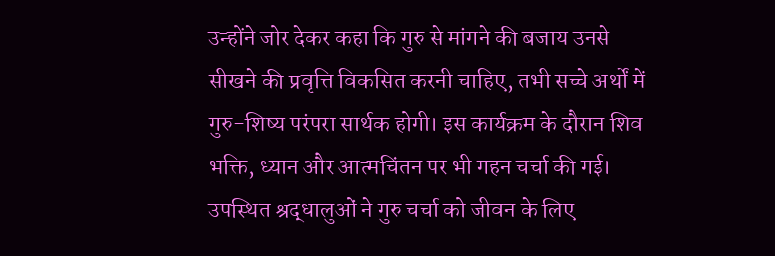उन्होंने जोर देकर कहा कि गुरु से मांगने की बजाय उनसे सीखने की प्रवृत्ति विकसित करनी चाहिए, तभी सच्चे अर्थों में गुरु-शिष्य परंपरा सार्थक होगी। इस कार्यक्रम के दौरान शिव भक्ति, ध्यान और आत्मचिंतन पर भी गहन चर्चा की गई।
उपस्थित श्रद्धालुओं ने गुरु चर्चा को जीवन के लिए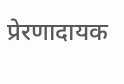प्रेरणादायक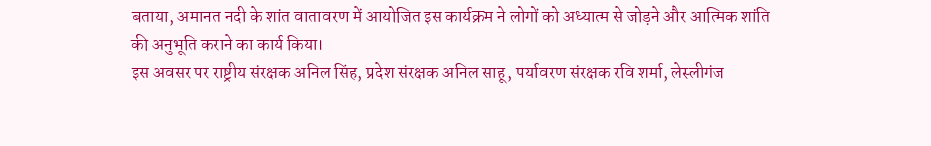बताया, अमानत नदी के शांत वातावरण में आयोजित इस कार्यक्रम ने लोगों को अध्यात्म से जोड़ने और आत्मिक शांति की अनुभूति कराने का कार्य किया।
इस अवसर पर राष्ट्रीय संरक्षक अनिल सिंह, प्रदेश संरक्षक अनिल साहू, पर्यावरण संरक्षक रवि शर्मा, लेस्लीगंज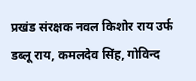प्रखंड संरक्षक नवल किशोर राय उर्फ डब्लू राय, कमलदेव सिंह, गोविन्द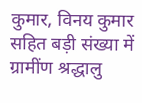कुमार, विनय कुमार सहित बड़ी संख्या में ग्रामींण श्रद्धालु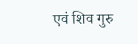एवं शिव गुरु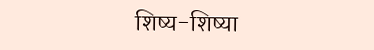शिष्य-शिष्या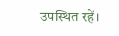उपस्थित रहें।